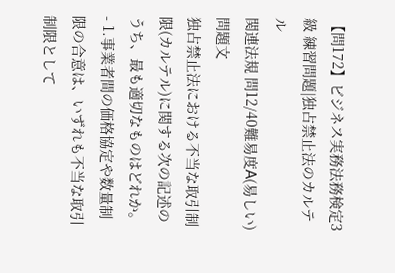【問172】ビジネス実務法務検定3級 練習問題|独占禁止法のカルテル
関連法規 問12/40難易度A(易しい)
問題文
独占禁止法における不当な取引制限(カルテル)に関する次の記述のうち、最も適切なものはどれか。
- 1.事業者間の価格協定や数量制限の合意は、いずれも不当な取引制限として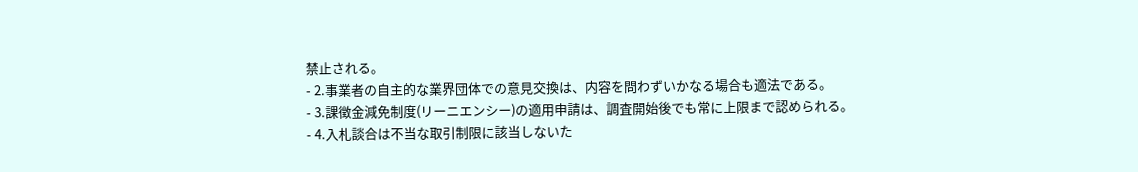禁止される。
- 2.事業者の自主的な業界団体での意見交換は、内容を問わずいかなる場合も適法である。
- 3.課徴金減免制度(リーニエンシー)の適用申請は、調査開始後でも常に上限まで認められる。
- 4.入札談合は不当な取引制限に該当しないた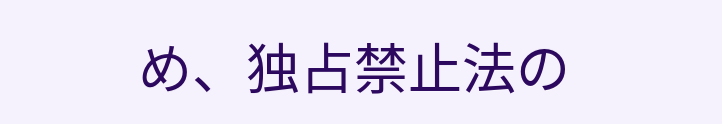め、独占禁止法の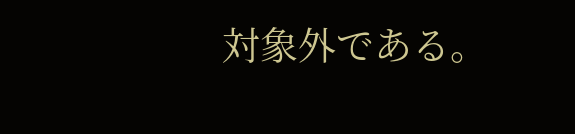対象外である。